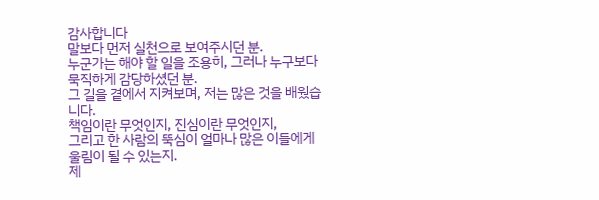감사합니다
말보다 먼저 실천으로 보여주시던 분.
누군가는 해야 할 일을 조용히, 그러나 누구보다 묵직하게 감당하셨던 분.
그 길을 곁에서 지켜보며, 저는 많은 것을 배웠습니다.
책임이란 무엇인지, 진심이란 무엇인지,
그리고 한 사람의 뚝심이 얼마나 많은 이들에게 울림이 될 수 있는지.
제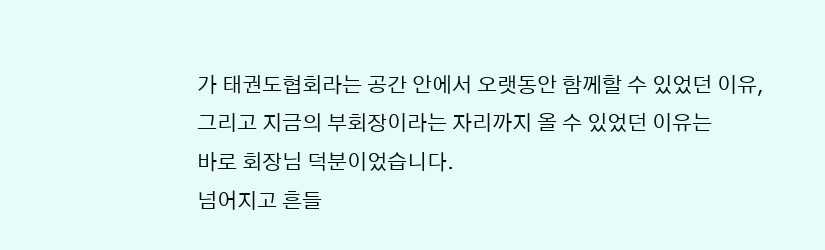가 태권도협회라는 공간 안에서 오랫동안 함께할 수 있었던 이유,
그리고 지금의 부회장이라는 자리까지 올 수 있었던 이유는
바로 회장님 덕분이었습니다.
넘어지고 흔들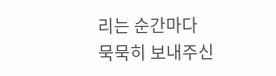리는 순간마다
묵묵히 보내주신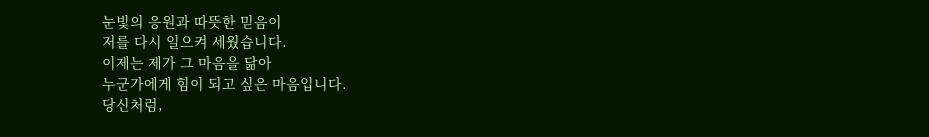눈빛의 응원과 따뜻한 믿음이
저를 다시 일으켜 세웠습니다.
이제는 제가 그 마음을 닮아
누군가에게 힘이 되고 싶은 마음입니다.
당신처럼,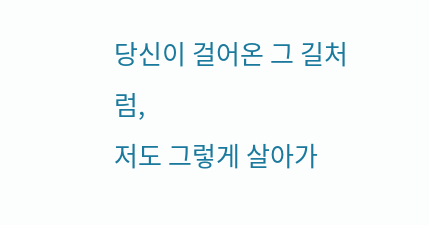당신이 걸어온 그 길처럼,
저도 그렇게 살아가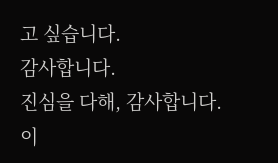고 싶습니다.
감사합니다.
진심을 다해, 감사합니다.
이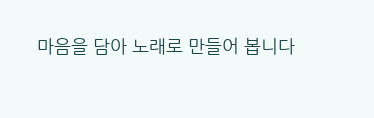마음을 담아 노래로 만들어 봅니다